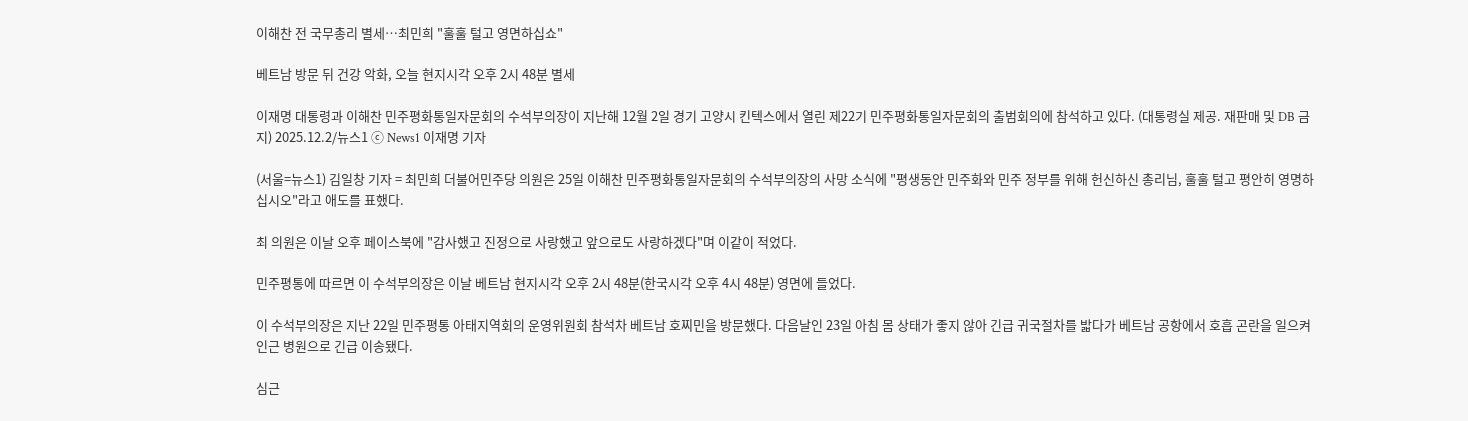이해찬 전 국무총리 별세…최민희 "훌훌 털고 영면하십쇼"

베트남 방문 뒤 건강 악화, 오늘 현지시각 오후 2시 48분 별세

이재명 대통령과 이해찬 민주평화통일자문회의 수석부의장이 지난해 12월 2일 경기 고양시 킨텍스에서 열린 제22기 민주평화통일자문회의 출범회의에 참석하고 있다. (대통령실 제공. 재판매 및 DB 금지) 2025.12.2/뉴스1 ⓒ News1 이재명 기자

(서울=뉴스1) 김일창 기자 = 최민희 더불어민주당 의원은 25일 이해찬 민주평화통일자문회의 수석부의장의 사망 소식에 "평생동안 민주화와 민주 정부를 위해 헌신하신 총리님, 훌훌 털고 평안히 영명하십시오"라고 애도를 표했다.

최 의원은 이날 오후 페이스북에 "감사했고 진정으로 사랑했고 앞으로도 사랑하겠다"며 이같이 적었다.

민주평통에 따르면 이 수석부의장은 이날 베트남 현지시각 오후 2시 48분(한국시각 오후 4시 48분) 영면에 들었다.

이 수석부의장은 지난 22일 민주평통 아태지역회의 운영위원회 참석차 베트남 호찌민을 방문했다. 다음날인 23일 아침 몸 상태가 좋지 않아 긴급 귀국절차를 밟다가 베트남 공항에서 호흡 곤란을 일으켜 인근 병원으로 긴급 이송됐다.

심근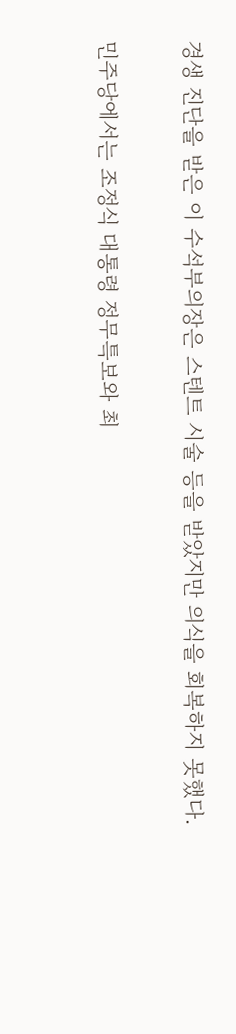경생 진단을 받은 이 수석부의장은 스텐트 시술 등을 받았지만 의식을 회복하지 못했다.

민주당에서는 조정식 대통령 정무특보와 최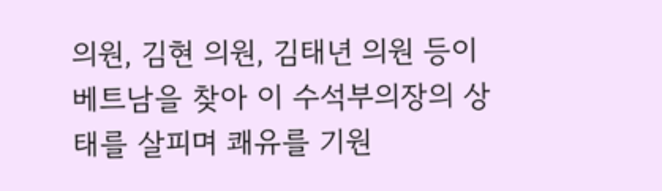의원, 김현 의원, 김태년 의원 등이 베트남을 찾아 이 수석부의장의 상태를 살피며 쾌유를 기원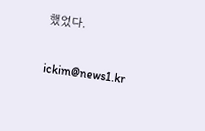했었다.

ickim@news1.kr